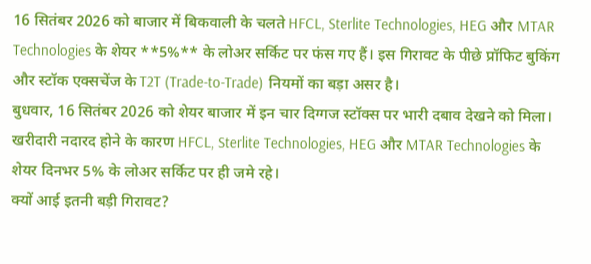16 सितंबर 2026 को बाजार में बिकवाली के चलते HFCL, Sterlite Technologies, HEG और MTAR Technologies के शेयर **5%** के लोअर सर्किट पर फंस गए हैं। इस गिरावट के पीछे प्रॉफिट बुकिंग और स्टॉक एक्सचेंज के T2T (Trade-to-Trade) नियमों का बड़ा असर है।
बुधवार, 16 सितंबर 2026 को शेयर बाजार में इन चार दिग्गज स्टॉक्स पर भारी दबाव देखने को मिला। खरीदारी नदारद होने के कारण HFCL, Sterlite Technologies, HEG और MTAR Technologies के शेयर दिनभर 5% के लोअर सर्किट पर ही जमे रहे।
क्यों आई इतनी बड़ी गिरावट?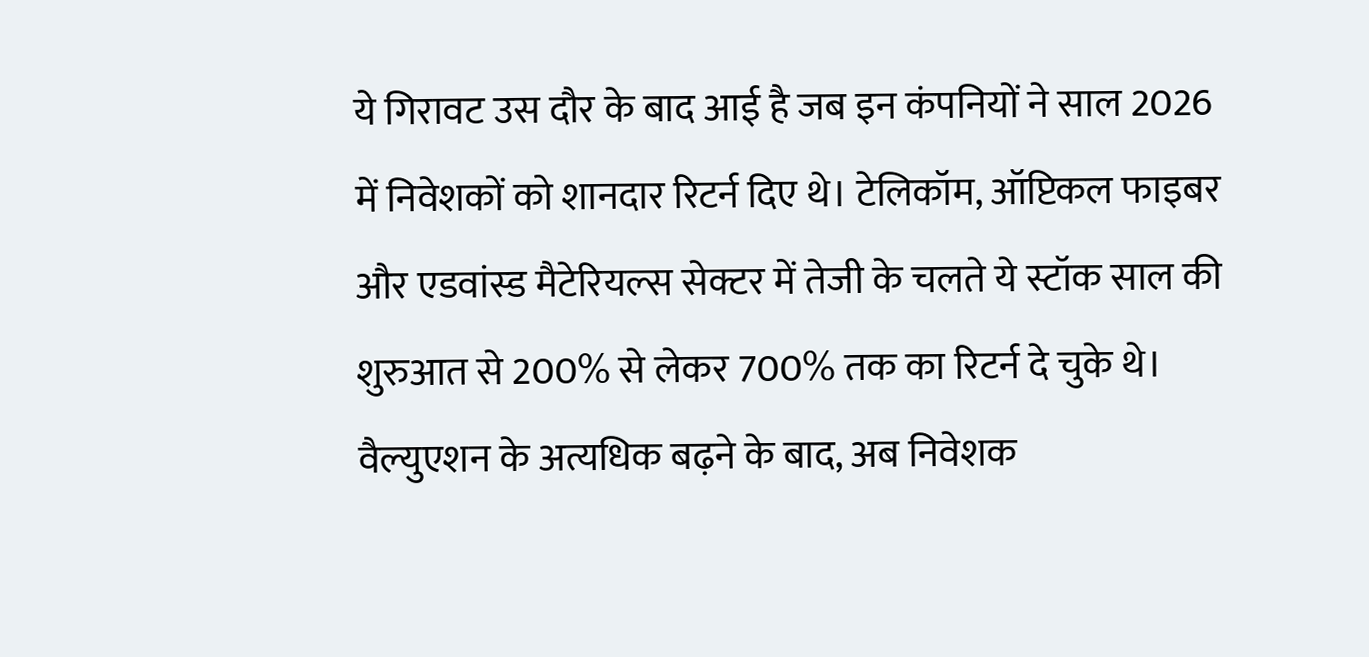ये गिरावट उस दौर के बाद आई है जब इन कंपनियों ने साल 2026 में निवेशकों को शानदार रिटर्न दिए थे। टेलिकॉम, ऑप्टिकल फाइबर और एडवांस्ड मैटेरियल्स सेक्टर में तेजी के चलते ये स्टॉक साल की शुरुआत से 200% से लेकर 700% तक का रिटर्न दे चुके थे। वैल्युएशन के अत्यधिक बढ़ने के बाद, अब निवेशक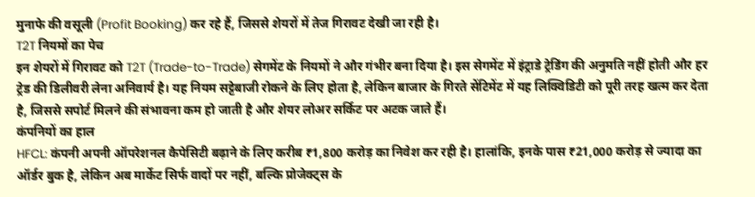मुनाफे की वसूली (Profit Booking) कर रहे हैं, जिससे शेयरों में तेज गिरावट देखी जा रही है।
T2T नियमों का पेच
इन शेयरों में गिरावट को T2T (Trade-to-Trade) सेगमेंट के नियमों ने और गंभीर बना दिया है। इस सेगमेंट में इंट्राडे ट्रेडिंग की अनुमति नहीं होती और हर ट्रेड की डिलीवरी लेना अनिवार्य है। यह नियम सट्टेबाजी रोकने के लिए होता है, लेकिन बाजार के गिरते सेंटिमेंट में यह लिक्विडिटी को पूरी तरह खत्म कर देता है, जिससे सपोर्ट मिलने की संभावना कम हो जाती है और शेयर लोअर सर्किट पर अटक जाते हैं।
कंपनियों का हाल
HFCL: कंपनी अपनी ऑपरेशनल कैपेसिटी बढ़ाने के लिए करीब ₹1,800 करोड़ का निवेश कर रही है। हालांकि, इनके पास ₹21,000 करोड़ से ज्यादा का ऑर्डर बुक है, लेकिन अब मार्केट सिर्फ वादों पर नहीं, बल्कि प्रोजेक्ट्स के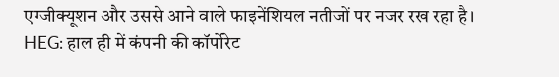एग्जीक्यूशन और उससे आने वाले फाइनेंशियल नतीजों पर नजर रख रहा है।
HEG: हाल ही में कंपनी की कॉर्पोरेट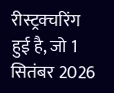रीस्ट्रक्चरिंग हुई है, जो 1 सितंबर 2026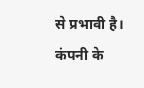से प्रभावी है। कंपनी के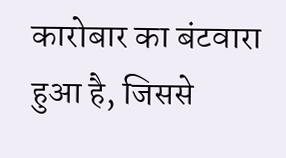कारोबार का बंटवारा हुआ है, जिससे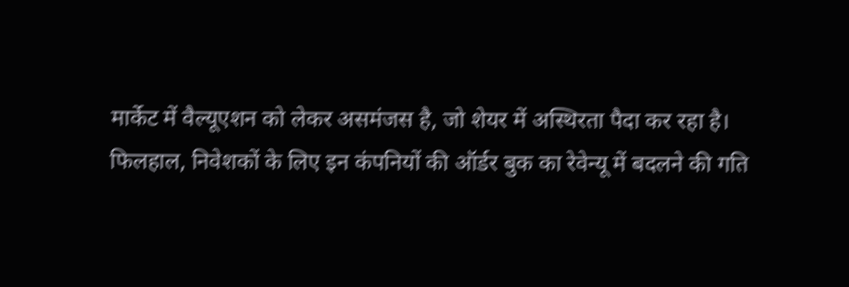मार्केट में वैल्यूएशन को लेकर असमंजस है, जो शेयर में अस्थिरता पैदा कर रहा है।
फिलहाल, निवेशकों के लिए इन कंपनियों की ऑर्डर बुक का रेवेन्यू में बदलने की गति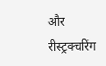और रीस्ट्रक्चरिंग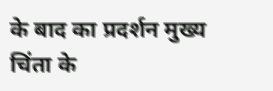के बाद का प्रदर्शन मुख्य चिंता के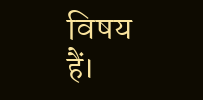विषय हैं।